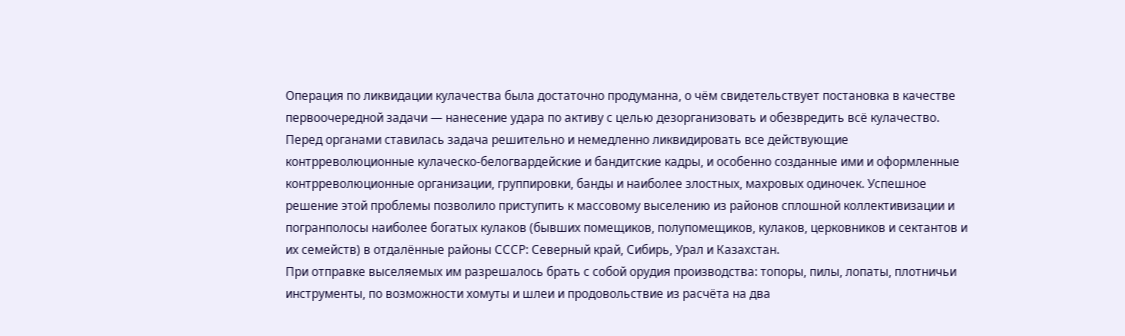Операция по ликвидации кулачества была достаточно продуманна, о чём свидетельствует постановка в качестве первоочередной задачи — нанесение удара по активу с целью дезорганизовать и обезвредить всё кулачество. Перед органами ставилась задача решительно и немедленно ликвидировать все действующие контрреволюционные кулаческо-белогвардейские и бандитские кадры, и особенно созданные ими и оформленные контрреволюционные организации, группировки, банды и наиболее злостных, махровых одиночек. Успешное решение этой проблемы позволило приступить к массовому выселению из районов сплошной коллективизации и погранполосы наиболее богатых кулаков (бывших помещиков, полупомещиков, кулаков, церковников и сектантов и их семейств) в отдалённые районы СССР: Северный край, Сибирь, Урал и Казахстан.
При отправке выселяемых им разрешалось брать с собой орудия производства: топоры, пилы, лопаты, плотничьи инструменты, по возможности хомуты и шлеи и продовольствие из расчёта на два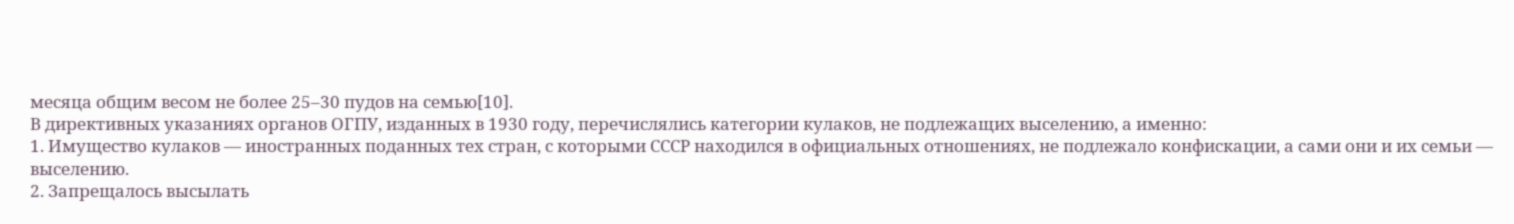месяца общим весом не более 25–30 пудов на семью[10].
В директивных указаниях органов ОГПУ, изданных в 1930 году, перечислялись категории кулаков, не подлежащих выселению, а именно:
1. Имущество кулаков — иностранных поданных тех стран, с которыми СССР находился в официальных отношениях, не подлежало конфискации, а сами они и их семьи — выселению.
2. Запрещалось высылать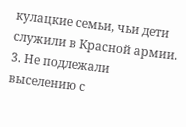кулацкие семьи, чьи дети служили в Красной армии.
3. Не подлежали выселению с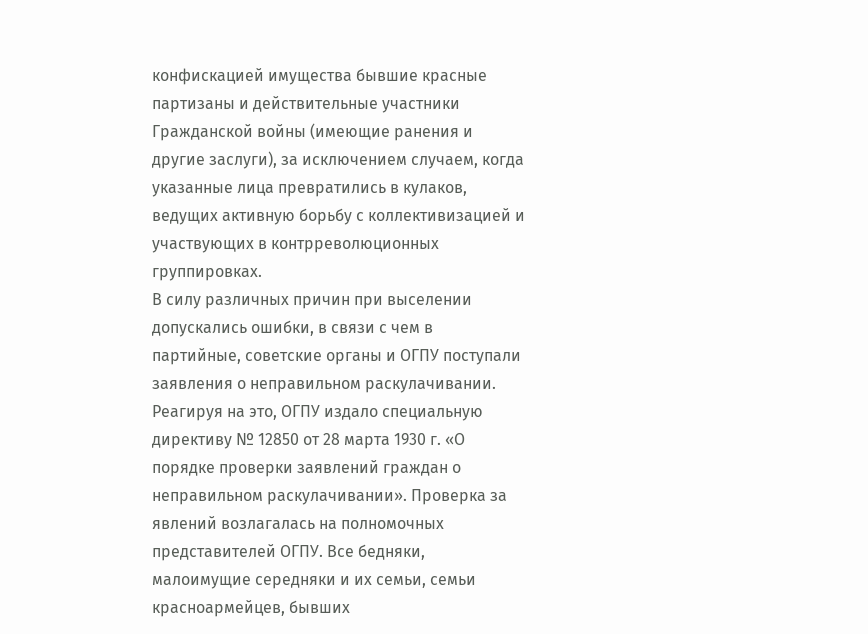конфискацией имущества бывшие красные партизаны и действительные участники Гражданской войны (имеющие ранения и другие заслуги), за исключением случаем, когда указанные лица превратились в кулаков, ведущих активную борьбу с коллективизацией и участвующих в контрреволюционных группировках.
В силу различных причин при выселении допускались ошибки, в связи с чем в партийные, советские органы и ОГПУ поступали заявления о неправильном раскулачивании. Реагируя на это, ОГПУ издало специальную директиву № 12850 от 28 марта 1930 г. «О порядке проверки заявлений граждан о неправильном раскулачивании». Проверка за явлений возлагалась на полномочных представителей ОГПУ. Все бедняки, малоимущие середняки и их семьи, семьи красноармейцев, бывших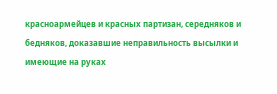красноармейцев и красных партизан, середняков и бедняков, доказавшие неправильность высылки и имеющие на руках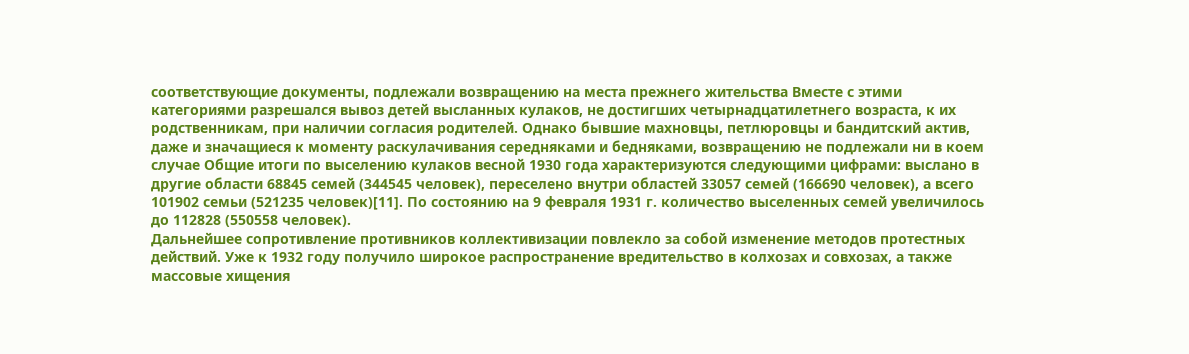соответствующие документы, подлежали возвращению на места прежнего жительства Вместе с этими категориями разрешался вывоз детей высланных кулаков, не достигших четырнадцатилетнего возраста, к их родственникам, при наличии согласия родителей. Однако бывшие махновцы, петлюровцы и бандитский актив, даже и значащиеся к моменту раскулачивания середняками и бедняками, возвращению не подлежали ни в коем случае Общие итоги по выселению кулаков весной 1930 года характеризуются следующими цифрами: выслано в другие области 68845 семей (344545 человек), переселено внутри областей 33057 семей (166690 человек), а всего 101902 семьи (521235 человек)[11]. По состоянию на 9 февраля 1931 г. количество выселенных семей увеличилось до 112828 (550558 человек).
Дальнейшее сопротивление противников коллективизации повлекло за собой изменение методов протестных действий. Уже к 1932 году получило широкое распространение вредительство в колхозах и совхозах, а также массовые хищения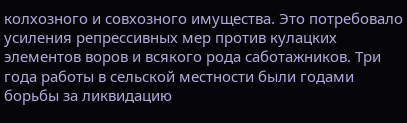колхозного и совхозного имущества. Это потребовало усиления репрессивных мер против кулацких элементов воров и всякого рода саботажников. Три года работы в сельской местности были годами борьбы за ликвидацию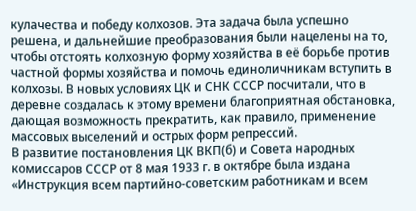кулачества и победу колхозов. Эта задача была успешно решена, и дальнейшие преобразования были нацелены на то, чтобы отстоять колхозную форму хозяйства в её борьбе против частной формы хозяйства и помочь единоличникам вступить в колхозы. В новых условиях ЦК и СНК СССР посчитали, что в деревне создалась к этому времени благоприятная обстановка, дающая возможность прекратить, как правило, применение массовых выселений и острых форм репрессий.
В развитие постановления ЦК ВКП(б) и Совета народных комиссаров СССР от 8 мая 1933 г. в октябре была издана «Инструкция всем партийно-советским работникам и всем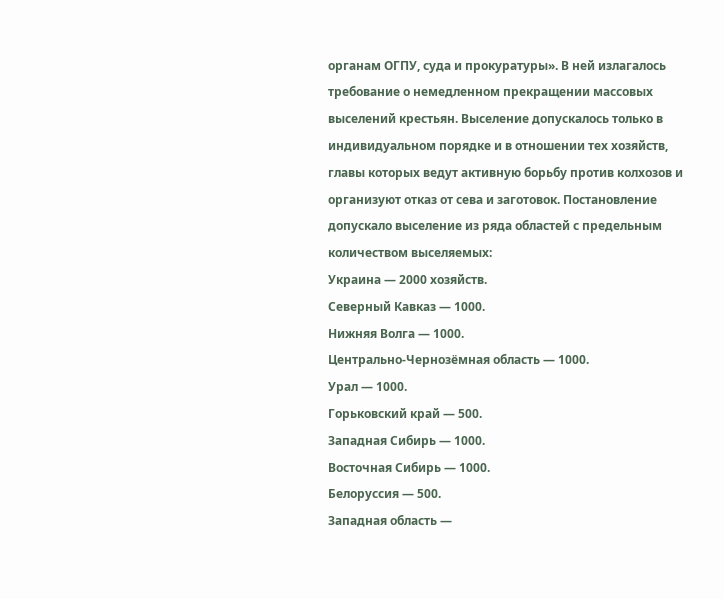органам ОГПУ, суда и прокуратуры». В ней излагалось требование о немедленном прекращении массовых выселений крестьян. Выселение допускалось только в индивидуальном порядке и в отношении тех хозяйств, главы которых ведут активную борьбу против колхозов и организуют отказ от сева и заготовок. Постановление допускало выселение из ряда областей с предельным количеством выселяемых:
Украина — 2000 хозяйств.
Северный Кавказ — 1000.
Нижняя Волга — 1000.
Центрально-Чернозёмная область — 1000.
Урал — 1000.
Горьковский край — 500.
Западная Сибирь — 1000.
Восточная Сибирь — 1000.
Белоруссия — 500.
Западная область —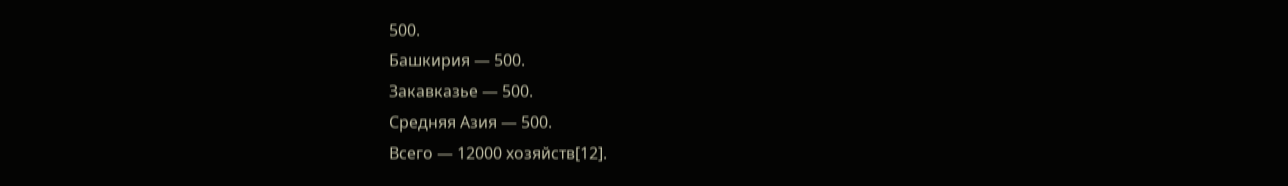500.
Башкирия — 500.
Закавказье — 500.
Средняя Азия — 500.
Всего — 12000 хозяйств[12].